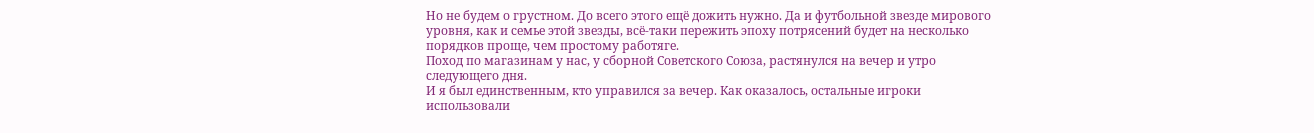Но не будем о грустном. До всего этого ещё дожить нужно. Да и футбольной звезде мирового уровня, как и семье этой звезды, всё-таки пережить эпоху потрясений будет на несколько порядков проще, чем простому работяге.
Поход по магазинам у нас, у сборной Советского Союза, растянулся на вечер и утро следующего дня.
И я был единственным, кто управился за вечер. Как оказалось, остальные игроки использовали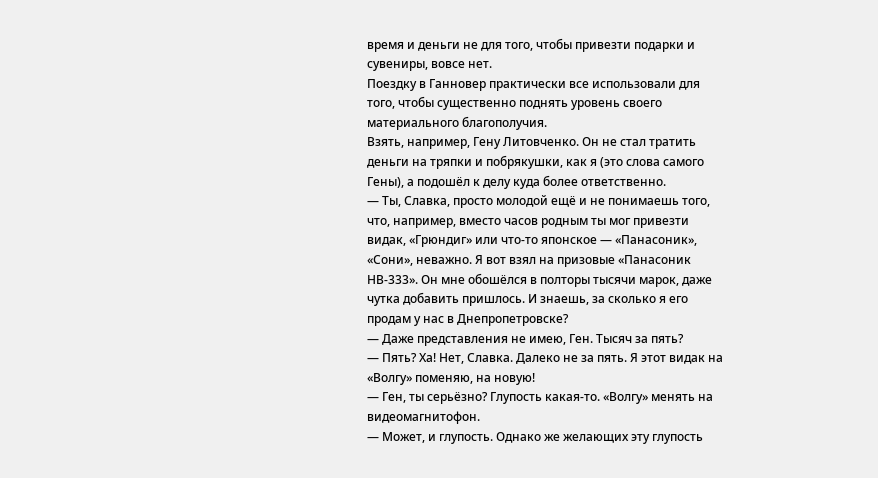время и деньги не для того, чтобы привезти подарки и сувениры, вовсе нет.
Поездку в Ганновер практически все использовали для того, чтобы существенно поднять уровень своего материального благополучия.
Взять, например, Гену Литовченко. Он не стал тратить деньги на тряпки и побрякушки, как я (это слова самого Гены), а подошёл к делу куда более ответственно.
— Ты, Славка, просто молодой ещё и не понимаешь того, что, например, вместо часов родным ты мог привезти видак, «Грюндиг» или что-то японское — «Панасоник», «Сони», неважно. Я вот взял на призовые «Панасоник НВ-333». Он мне обошёлся в полторы тысячи марок, даже чутка добавить пришлось. И знаешь, за сколько я его продам у нас в Днепропетровске?
— Даже представления не имею, Ген. Тысяч за пять?
— Пять? Ха! Нет, Славка. Далеко не за пять. Я этот видак на «Волгу» поменяю, на новую!
— Ген, ты серьёзно? Глупость какая-то. «Волгу» менять на видеомагнитофон.
— Может, и глупость. Однако же желающих эту глупость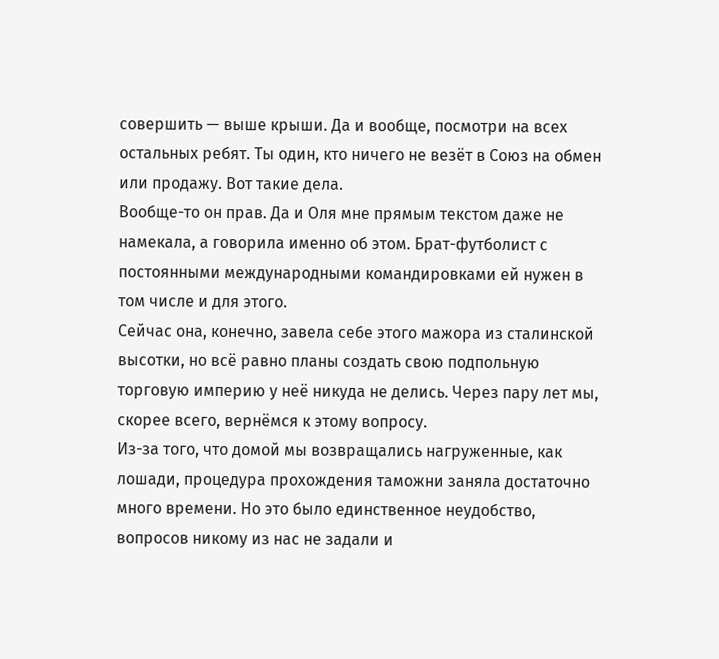совершить — выше крыши. Да и вообще, посмотри на всех остальных ребят. Ты один, кто ничего не везёт в Союз на обмен или продажу. Вот такие дела.
Вообще-то он прав. Да и Оля мне прямым текстом даже не намекала, а говорила именно об этом. Брат-футболист с постоянными международными командировками ей нужен в том числе и для этого.
Сейчас она, конечно, завела себе этого мажора из сталинской высотки, но всё равно планы создать свою подпольную торговую империю у неё никуда не делись. Через пару лет мы, скорее всего, вернёмся к этому вопросу.
Из-за того, что домой мы возвращались нагруженные, как лошади, процедура прохождения таможни заняла достаточно много времени. Но это было единственное неудобство, вопросов никому из нас не задали и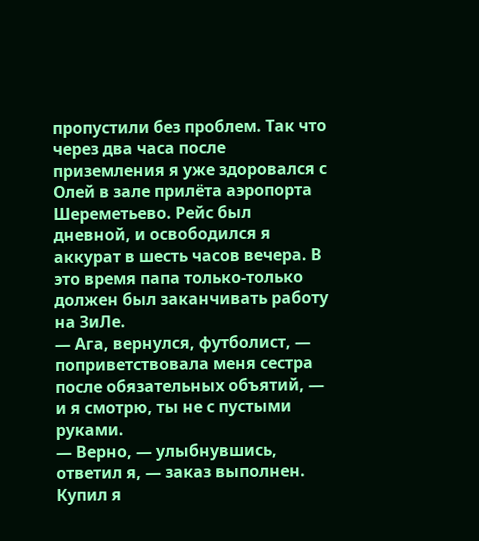пропустили без проблем. Так что через два часа после приземления я уже здоровался с Олей в зале прилёта аэропорта Шереметьево. Рейс был дневной, и освободился я аккурат в шесть часов вечера. В это время папа только-только должен был заканчивать работу на ЗиЛе.
— Ага, вернулся, футболист, — поприветствовала меня сестра после обязательных объятий, — и я смотрю, ты не с пустыми руками.
— Верно, — улыбнувшись, ответил я, — заказ выполнен. Купил я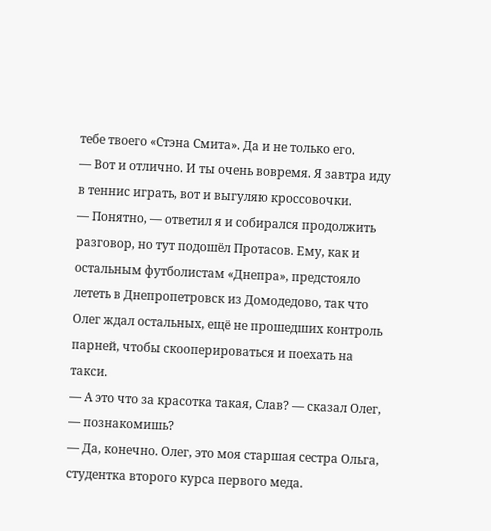тебе твоего «Стэна Смита». Да и не только его.
— Вот и отлично. И ты очень вовремя. Я завтра иду в теннис играть, вот и выгуляю кроссовочки.
— Понятно, — ответил я и собирался продолжить разговор, но тут подошёл Протасов. Ему, как и остальным футболистам «Днепра», предстояло лететь в Днепропетровск из Домодедово, так что Олег ждал остальных, ещё не прошедших контроль парней, чтобы скооперироваться и поехать на такси.
— А это что за красотка такая, Слав? — сказал Олег, — познакомишь?
— Да, конечно. Олег, это моя старшая сестра Ольга, студентка второго курса первого меда.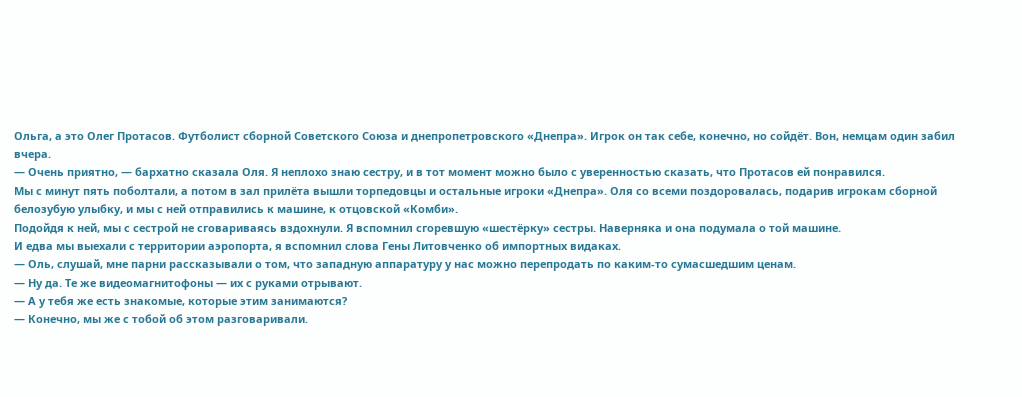Ольга, а это Олег Протасов. Футболист сборной Советского Союза и днепропетровского «Днепра». Игрок он так себе, конечно, но сойдёт. Вон, немцам один забил вчера.
— Очень приятно, — бархатно сказала Оля. Я неплохо знаю сестру, и в тот момент можно было с уверенностью сказать, что Протасов ей понравился.
Мы с минут пять поболтали, а потом в зал прилёта вышли торпедовцы и остальные игроки «Днепра». Оля со всеми поздоровалась, подарив игрокам сборной белозубую улыбку, и мы с ней отправились к машине, к отцовской «Комби».
Подойдя к ней, мы с сестрой не сговариваясь вздохнули. Я вспомнил сгоревшую «шестёрку» сестры. Наверняка и она подумала о той машине.
И едва мы выехали с территории аэропорта, я вспомнил слова Гены Литовченко об импортных видаках.
— Оль, слушай, мне парни рассказывали о том, что западную аппаратуру у нас можно перепродать по каким-то сумасшедшим ценам.
— Ну да. Те же видеомагнитофоны — их с руками отрывают.
— А у тебя же есть знакомые, которые этим занимаются?
— Конечно, мы же с тобой об этом разговаривали.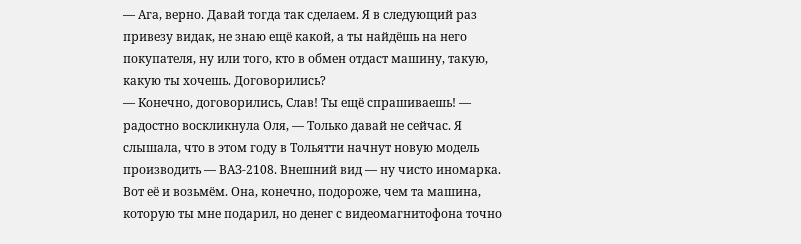— Ага, верно. Давай тогда так сделаем. Я в следующий раз привезу видак, не знаю ещё какой, а ты найдёшь на него покупателя, ну или того, кто в обмен отдаст машину, такую, какую ты хочешь. Договорились?
— Конечно, договорились, Слав! Ты ещё спрашиваешь! — радостно воскликнула Оля, — Только давай не сейчас. Я слышала, что в этом году в Тольятти начнут новую модель производить — ВАЗ-2108. Внешний вид — ну чисто иномарка. Вот её и возьмём. Она, конечно, подороже, чем та машина, которую ты мне подарил, но денег с видеомагнитофона точно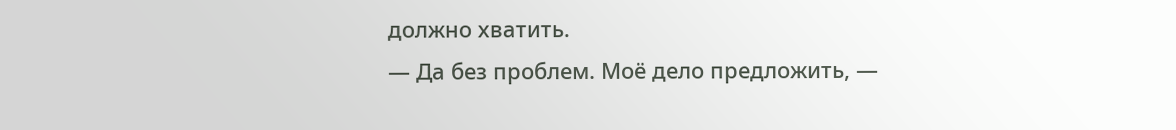должно хватить.
— Да без проблем. Моё дело предложить, —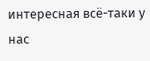интересная всё-таки у нас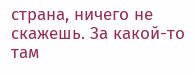страна, ничего не скажешь. За какой-то там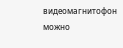видеомагнитофон можно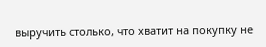выручить столько, что хватит на покупку не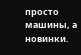просто машины, а новинки.